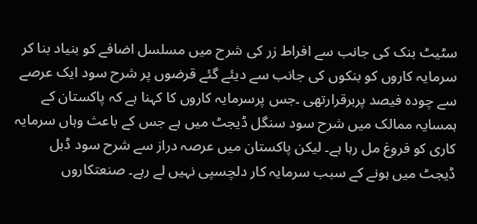سٹیٹ بنک کی جانب سے افراط زر کی شرح میں مسلسل اضافے کو بنیاد بنا کر سرمایہ کاروں کو بنکوں کی جانب سے دیئے گئے قرضوں پر شرح سود ایک عرصے سے چودہ فیصد پربرقرارتھی ۔جس پرسرمایہ کاروں کا کہنا ہے کہ پاکستان کے ہمسایہ ممالک میں شرح سود سنگل ڈیجٹ میں ہے جس کے باعث وہاں سرمایہ کاری کو فروغ مل رہا ہے۔ لیکن پاکستان میں عرصہ دراز سے شرح سود ڈبل ڈیجٹ میں ہونے کے سبب سرمایہ کار دلچسپی نہیں لے رہے۔ صنعتکاروں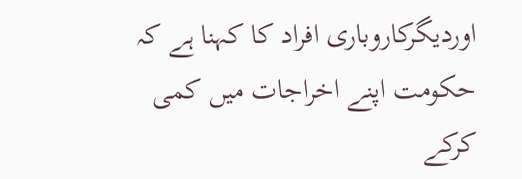اوردیگرکاروباری افراد کا کہنا ہے کہ حکومت اپنے اخراجات میں کمی کرکے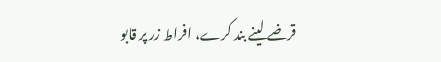قرضے لینے بند کرے، افراط زر پر قابو